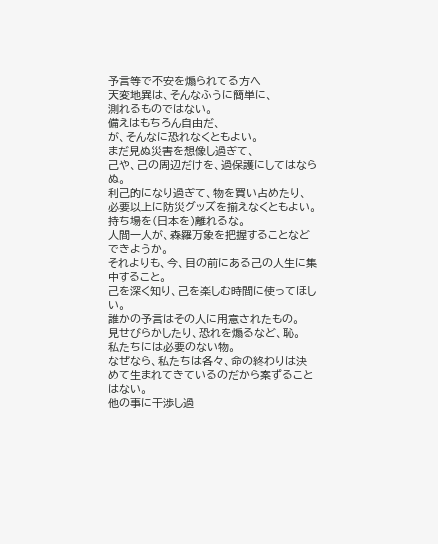予言等で不安を煽られてる方へ
天変地異は、そんなふうに簡単に、
測れるものではない。
備えはもちろん自由だ、
が、そんなに恐れなくともよい。
まだ見ぬ災害を想像し過ぎて、
己や、己の周辺だけを、過保護にしてはならぬ。
利己的になり過ぎて、物を買い占めたり、
必要以上に防災グッズを揃えなくともよい。
持ち場を(日本を)離れるな。
人間一人が、森羅万象を把握することなどできようか。
それよりも、今、目の前にある己の人生に集中すること。
己を深く知り、己を楽しむ時間に使ってほしい。
誰かの予言はその人に用意されたもの。
見せびらかしたり、恐れを煽るなど、恥。
私たちには必要のない物。
なぜなら、私たちは各々、命の終わりは決めて生まれてきているのだから案ずることはない。
他の事に干渉し過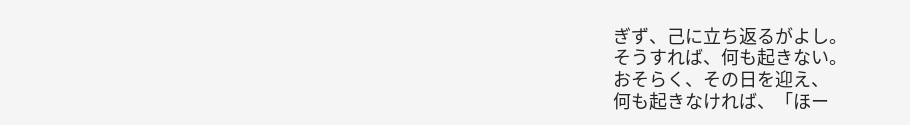ぎず、己に立ち返るがよし。
そうすれば、何も起きない。
おそらく、その日を迎え、
何も起きなければ、「ほー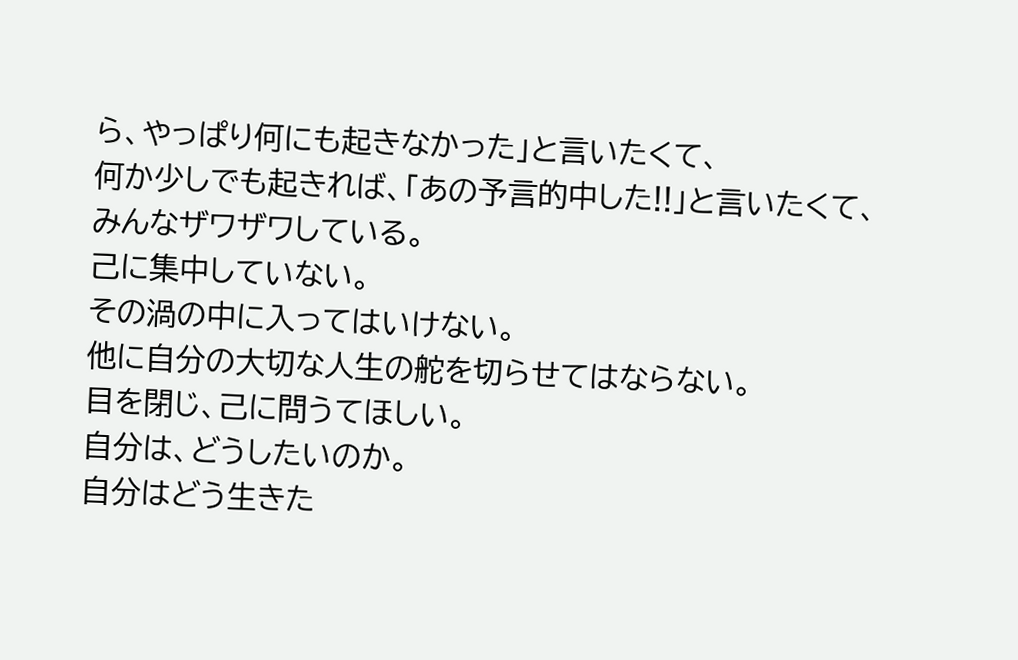ら、やっぱり何にも起きなかった」と言いたくて、
何か少しでも起きれば、「あの予言的中した!!」と言いたくて、
みんなザワザワしている。
己に集中していない。
その渦の中に入ってはいけない。
他に自分の大切な人生の舵を切らせてはならない。
目を閉じ、己に問うてほしい。
自分は、どうしたいのか。
自分はどう生きた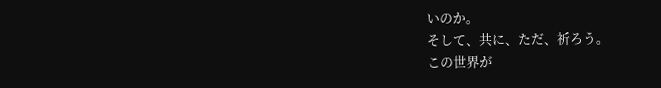いのか。
そして、共に、ただ、祈ろう。
この世界が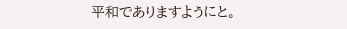平和でありますようにと。